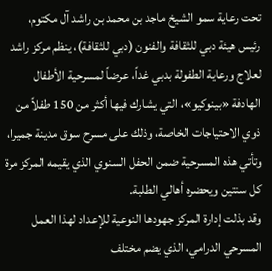تحت رعاية سمو الشيخ ماجد بن محمد بن راشد آل مكتوم، رئيس هيئة دبي للثقافة والفنون (دبي للثقافة)، ينظم مركز راشد لعلاج ورعاية الطفولة بدبي غداً، عرضاً لمسرحية الأطفال الهادفة «بينوكيو»، التي يشارك فيها أكثر من 150 طفلاً من ذوي الاحتياجات الخاصة، وذلك على مسرح سوق مدينة جميرا، وتأتي هذه المسرحية ضمن الحفل السنوي الذي يقيمه المركز مرة كل سنتين ويحضره أهالي الطلبة.
وقد بذلت إدارة المركز جهودها النوعية للإعداد لهذا العمل المسرحي الدرامي، الذي يضم مختلف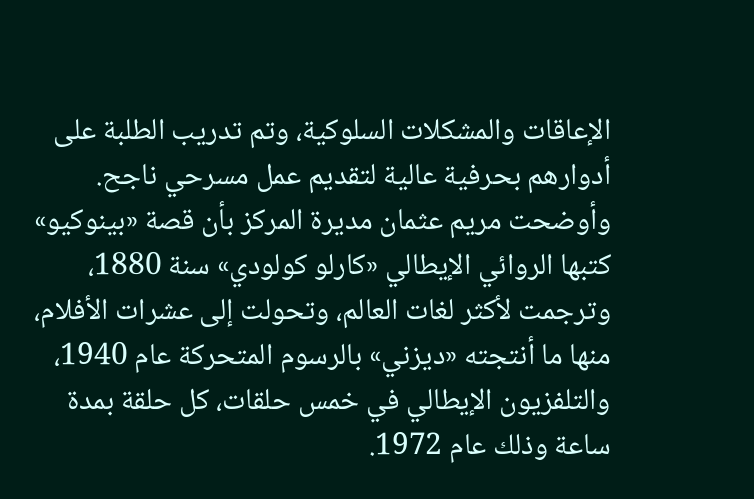الإعاقات والمشكلات السلوكية، وتم تدريب الطلبة على أدوارهم بحرفية عالية لتقديم عمل مسرحي ناجح.
وأوضحت مريم عثمان مديرة المركز بأن قصة «بينوكيو» كتبها الروائي الإيطالي «كارلو كولودي» سنة 1880، وترجمت لأكثر لغات العالم، وتحولت إلى عشرات الأفلام، منها ما أنتجته «ديزني» بالرسوم المتحركة عام 1940، والتلفزيون الإيطالي في خمس حلقات، كل حلقة بمدة ساعة وذلك عام 1972.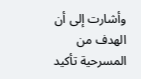وأشارت إلى أن الهدف من المسرحية تأكيد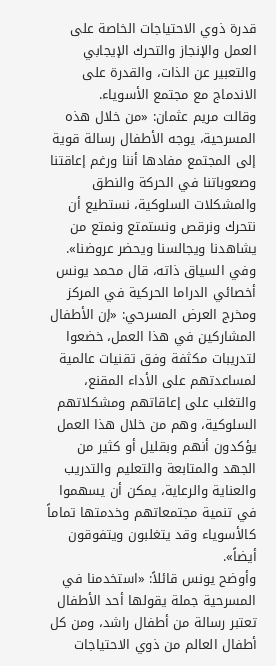قدرة ذوي الاحتياجات الخاصة على العمل والإنجاز والتحرك الإيجابي والتعبير عن الذات، والقدرة على الاندماج مع مجتمع الأسوياء.
وقالت مريم عثمان: «من خلال هذه المسرحية، يوجه الأطفال رسالة قوية إلى المجتمع مفادها أننا ورغم إعاقتنا وصعوباتنا في الحركة والنطق والمشكلات السلوكية، نستطيع أن نتحرك ونرقص ونستمتع ونمتع من يشاهدنا ويجالسنا ويحضر عروضنا».
وفي السياق ذاته، قال محمد يونس أخصائي الدراما الحركية في المركز ومخرج العرض المسرحي: «إن الأطفال المشاركين في هذا العمل، خضعوا لتدريبات مكثفة وفق تقنيات عالمية لمساعدتهم على الأداء المقنع، والتغلب على إعاقاتهم ومشكلاتهم السلوكية، وهم من خلال هذا العمل يؤكدون أنهم وبقليل أو كثير من الجهد والمتابعة والتعليم والتدريب والعناية والرعاية، يمكن أن يسهموا في تنمية مجتمعاتهم وخدمتها تماماً كالأسوياء وقد يتغلبون ويتفوقون أيضاً».
وأوضح يونس قائلاً: «استخدمنا في المسرحية جملة يقولها أحد الأطفال تعتبر رسالة من أطفال راشد، ومن كل أطفال العالم من ذوي الاحتياجات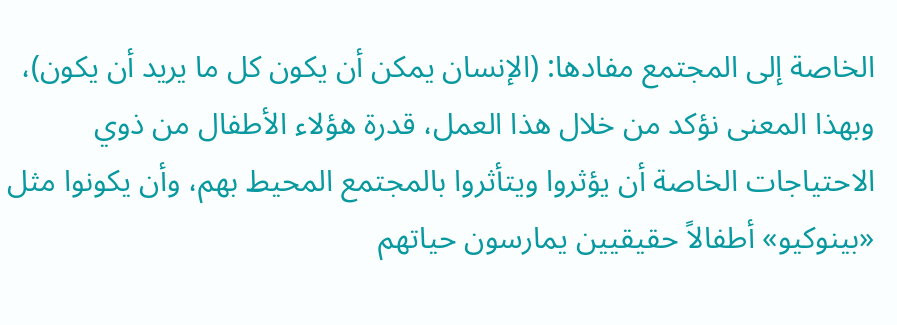الخاصة إلى المجتمع مفادها: (الإنسان يمكن أن يكون كل ما يريد أن يكون)، وبهذا المعنى نؤكد من خلال هذا العمل، قدرة هؤلاء الأطفال من ذوي الاحتياجات الخاصة أن يؤثروا ويتأثروا بالمجتمع المحيط بهم، وأن يكونوا مثل «بينوكيو» أطفالاً حقيقيين يمارسون حياتهم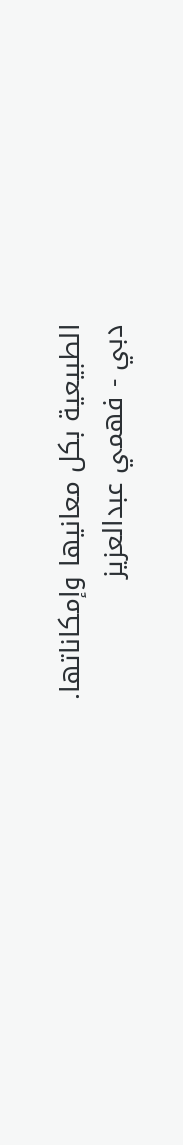الطبيعية بكل معانيها وإمكاناتها.
دبي - فهمي عبدالعزيز